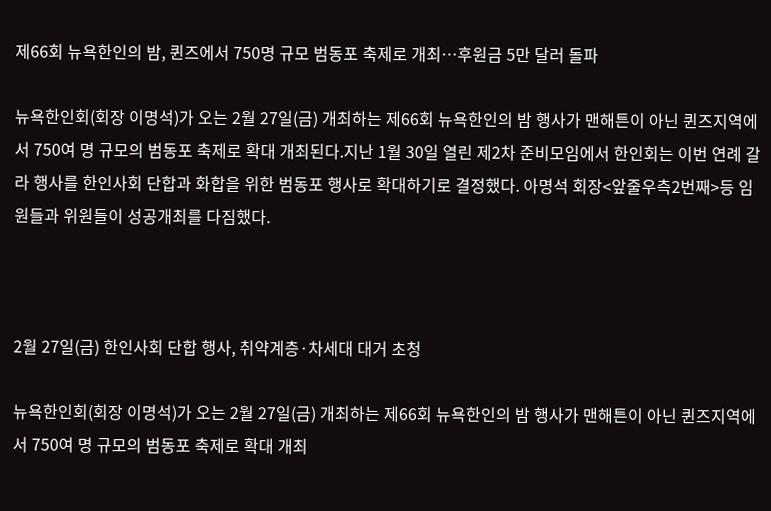제66회 뉴욕한인의 밤, 퀸즈에서 750명 규모 범동포 축제로 개최…후원금 5만 달러 돌파

뉴욕한인회(회장 이명석)가 오는 2월 27일(금) 개최하는 제66회 뉴욕한인의 밤 행사가 맨해튼이 아닌 퀸즈지역에서 750여 명 규모의 범동포 축제로 확대 개최된다.지난 1월 30일 열린 제2차 준비모임에서 한인회는 이번 연례 갈라 행사를 한인사회 단합과 화합을 위한 범동포 행사로 확대하기로 결정했다. 아명석 회장<앞줄우측2번째>등 임원들과 위원들이 성공개최를 다짐했다.



2월 27일(금) 한인사회 단합 행사, 취약계층·차세대 대거 초청

뉴욕한인회(회장 이명석)가 오는 2월 27일(금) 개최하는 제66회 뉴욕한인의 밤 행사가 맨해튼이 아닌 퀸즈지역에서 750여 명 규모의 범동포 축제로 확대 개최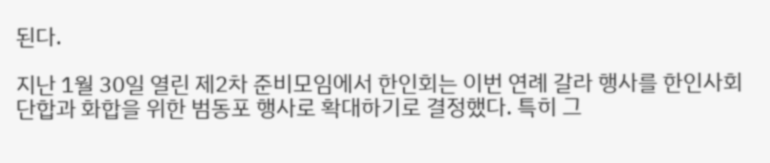된다.

지난 1월 30일 열린 제2차 준비모임에서 한인회는 이번 연례 갈라 행사를 한인사회 단합과 화합을 위한 범동포 행사로 확대하기로 결정했다. 특히 그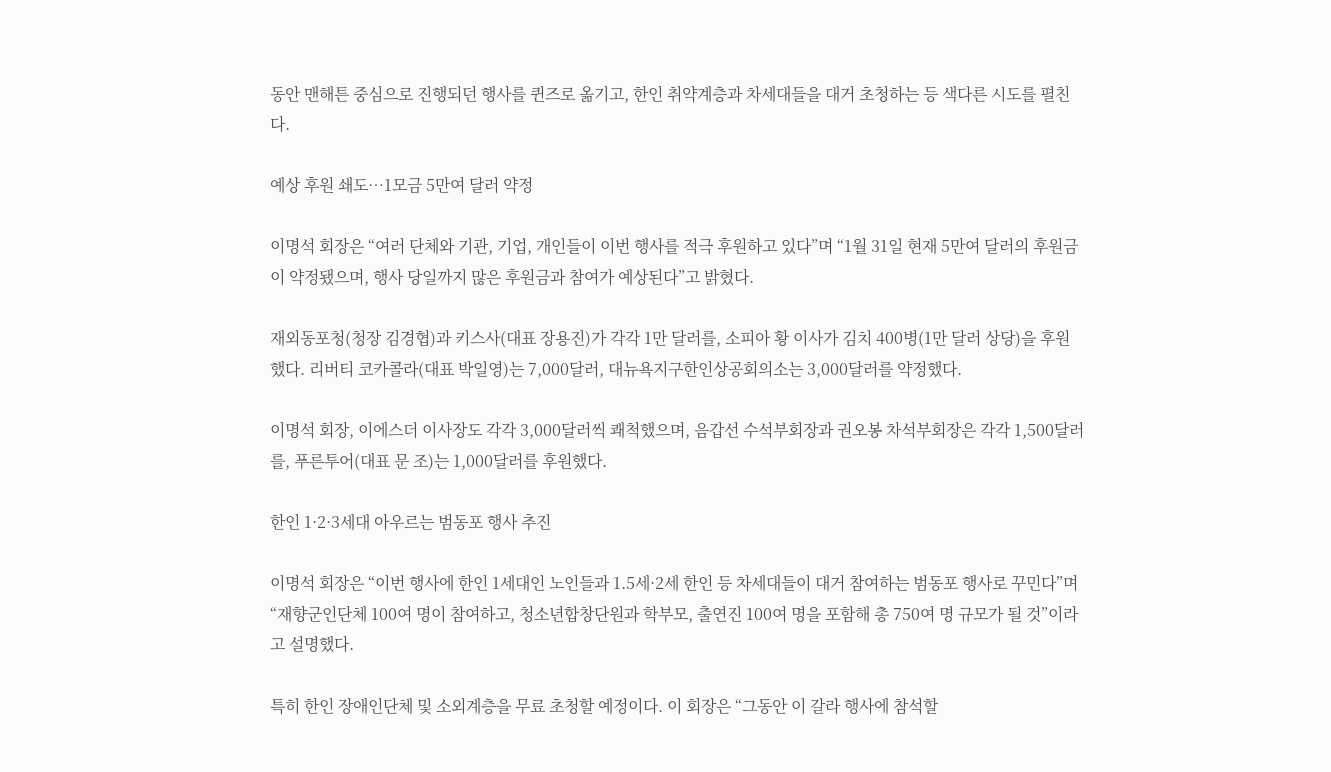동안 맨해튼 중심으로 진행되던 행사를 퀸즈로 옮기고, 한인 취약계층과 차세대들을 대거 초청하는 등 색다른 시도를 펼친다.

예상 후원 쇄도…1모금 5만여 달러 약정

이명석 회장은 “여러 단체와 기관, 기업, 개인들이 이번 행사를 적극 후원하고 있다”며 “1월 31일 현재 5만여 달러의 후원금이 약정됐으며, 행사 당일까지 많은 후원금과 참여가 예상된다”고 밝혔다.

재외동포청(청장 김경협)과 키스사(대표 장용진)가 각각 1만 달러를, 소피아 황 이사가 김치 400병(1만 달러 상당)을 후원했다. 리버티 코카콜라(대표 박일영)는 7,000달러, 대뉴욕지구한인상공회의소는 3,000달러를 약정했다.

이명석 회장, 이에스더 이사장도 각각 3,000달러씩 쾌척했으며, 음갑선 수석부회장과 권오봉 차석부회장은 각각 1,500달러를, 푸른투어(대표 문 조)는 1,000달러를 후원했다.

한인 1·2·3세대 아우르는 범동포 행사 추진

이명석 회장은 “이번 행사에 한인 1세대인 노인들과 1.5세·2세 한인 등 차세대들이 대거 참여하는 범동포 행사로 꾸민다”며 “재향군인단체 100여 명이 참여하고, 청소년합창단원과 학부모, 출연진 100여 명을 포함해 총 750여 명 규모가 될 것”이라고 설명했다.

특히 한인 장애인단체 및 소외계층을 무료 초청할 예정이다. 이 회장은 “그동안 이 갈라 행사에 참석할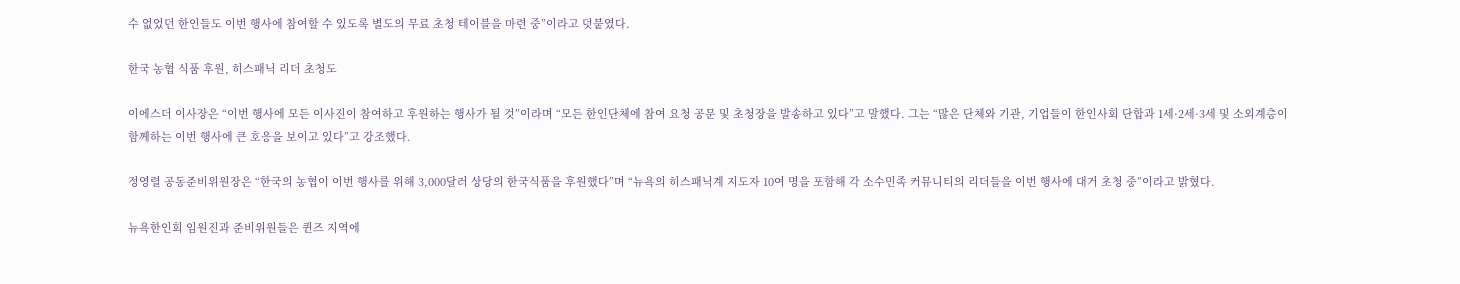수 없었던 한인들도 이번 행사에 참여할 수 있도록 별도의 무료 초청 테이블을 마련 중”이라고 덧붙였다.

한국 농협 식품 후원, 히스패닉 리더 초청도

이에스더 이사장은 “이번 행사에 모든 이사진이 참여하고 후원하는 행사가 될 것”이라며 “모든 한인단체에 참여 요청 공문 및 초청장을 발송하고 있다”고 말했다. 그는 “많은 단체와 기관, 기업들이 한인사회 단합과 1세·2세·3세 및 소외계층이 함께하는 이번 행사에 큰 호응을 보이고 있다”고 강조했다.

정영렬 공동준비위원장은 “한국의 농협이 이번 행사를 위해 3,000달러 상당의 한국식품을 후원했다”며 “뉴욕의 히스패닉계 지도자 10여 명을 포함해 각 소수민족 커뮤니티의 리더들을 이번 행사에 대거 초청 중”이라고 밝혔다.

뉴욕한인회 임원진과 준비위원들은 퀸즈 지역에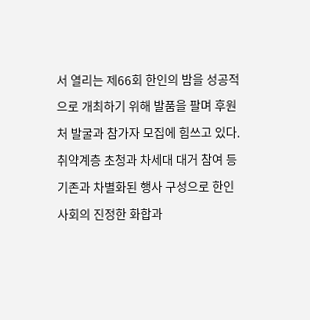서 열리는 제66회 한인의 밤을 성공적으로 개최하기 위해 발품을 팔며 후원처 발굴과 참가자 모집에 힘쓰고 있다. 취약계층 초청과 차세대 대거 참여 등 기존과 차별화된 행사 구성으로 한인사회의 진정한 화합과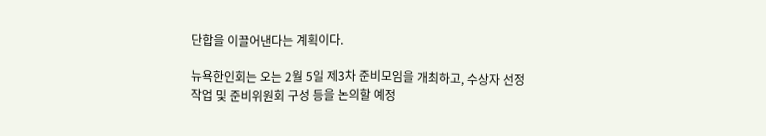단합을 이끌어낸다는 계획이다.

뉴욕한인회는 오는 2월 5일 제3차 준비모임을 개최하고, 수상자 선정 작업 및 준비위원회 구성 등을 논의할 예정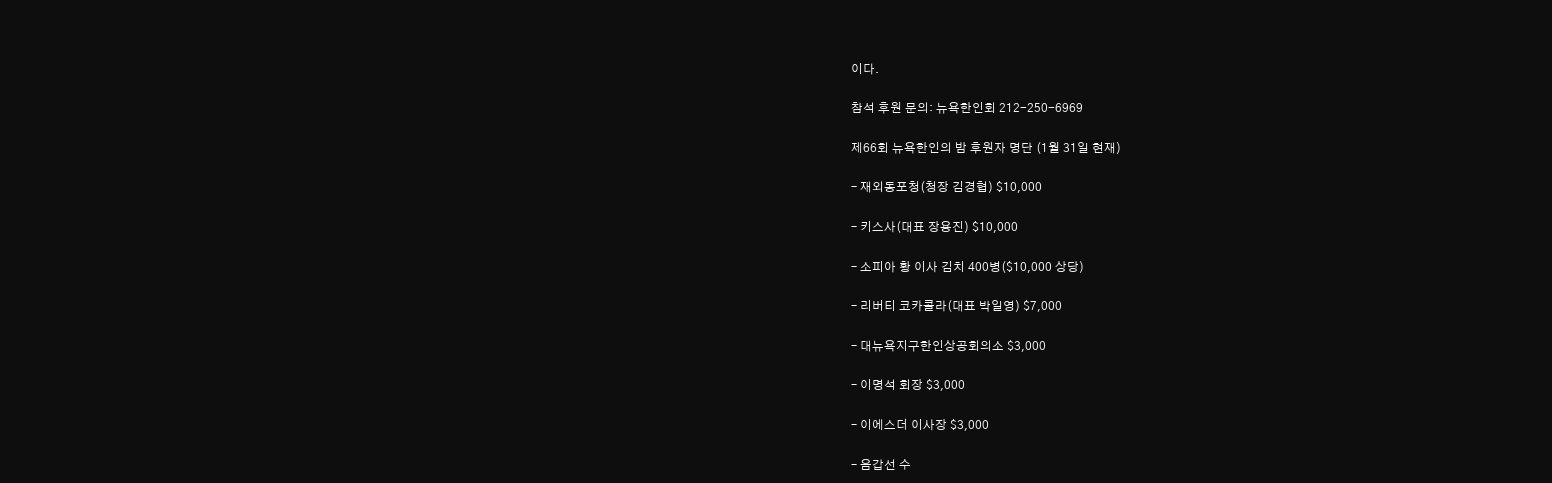이다.

참석 후원 문의: 뉴욕한인회 212-250-6969

제66회 뉴욕한인의 밤 후원자 명단 (1월 31일 현재)

– 재외동포청(청장 김경협) $10,000

– 키스사(대표 장용진) $10,000

– 소피아 황 이사 김치 400병($10,000 상당)

– 리버티 코카콜라(대표 박일영) $7,000

– 대뉴욕지구한인상공회의소 $3,000

– 이명석 회장 $3,000

– 이에스더 이사장 $3,000

– 음갑선 수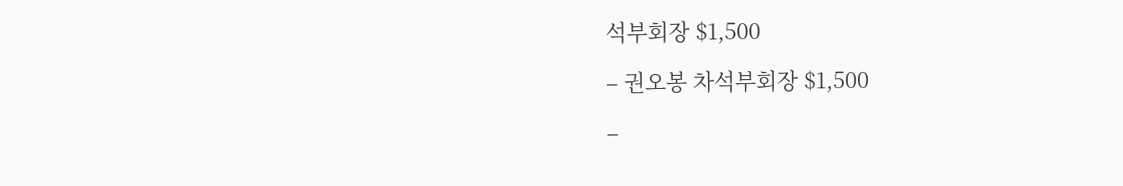석부회장 $1,500

– 권오봉 차석부회장 $1,500

–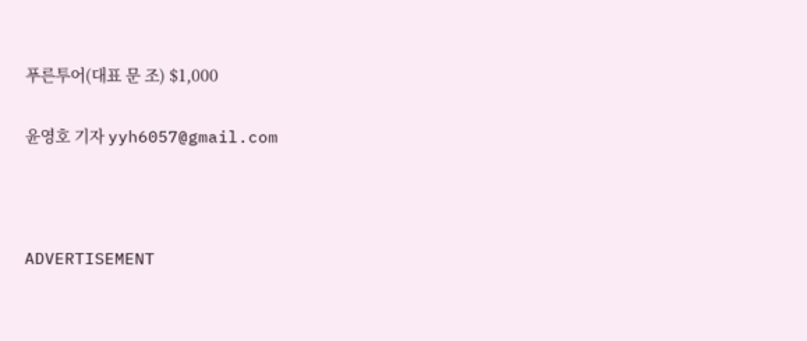푸른투어(대표 문 조) $1,000

윤영호 기자 yyh6057@gmail.com



ADVERTISEMENT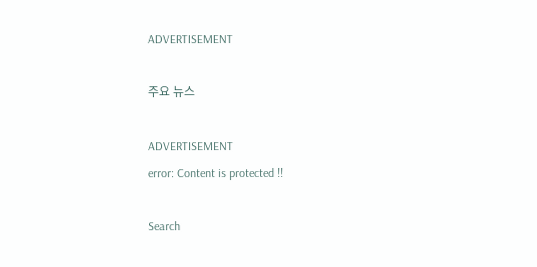ADVERTISEMENT

주요 뉴스

ADVERTISEMENT
error: Content is protected !!

Search